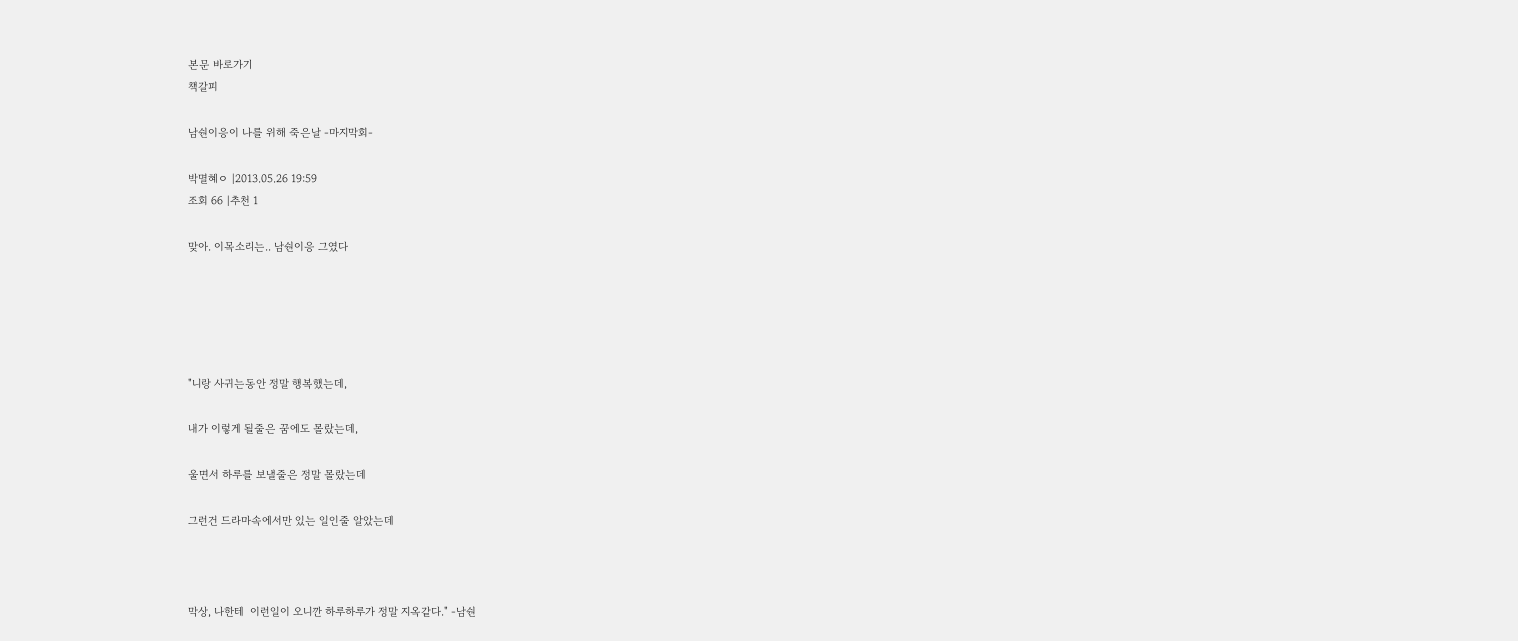본문 바로가기
책갈피

남숸이응이 나를 위해 죽은날 -마지막회-

박멸혜ㅇ |2013.05.26 19:59
조회 66 |추천 1

맞아. 이목소리는.. 남숸이응 그였다





"니랑 사귀는동안 정말 행복했는데,

내가 이렇게 될줄은 꿈에도 몰랐는데,

울면서 하루를 보낼줄은 정말 몰랐는데

그런건 드라마속에서만 있는 일인줄 알았는데



막상, 나한테  이런일이 오니깐 하루하루가 정말 지옥같다." -남숸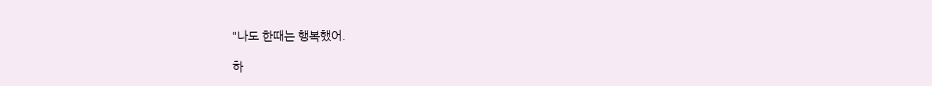"나도 한때는 행복했어.

하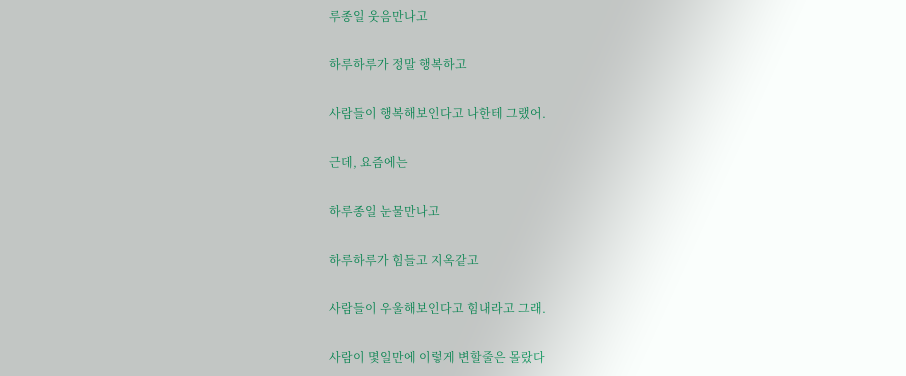루종일 웃음만나고

하루하루가 정말 행복하고

사람들이 행복해보인다고 나한테 그랬어.

근데, 요즘에는

하루종일 눈물만나고

하루하루가 힘들고 지옥같고

사람들이 우울해보인다고 힘내라고 그래.

사람이 몇일만에 이렇게 변할줄은 몰랐다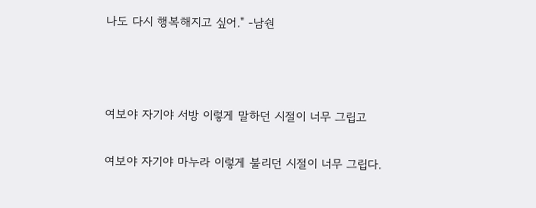나도 다시 행복해지고 싶어." -남숸



여보야 자기야 서방 이렇게 말하던 시절이 너무 그립고

여보야 자기야 마누라 이렇게 불리던 시절이 너무 그립다.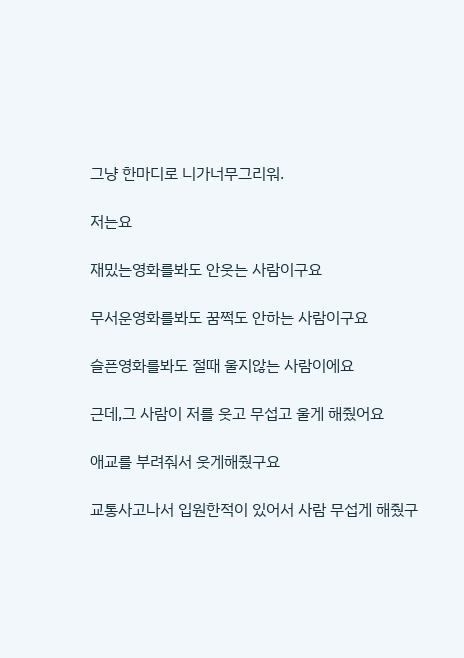그냥 한마디로 니가너무그리워.

저는요

재밌는영화를봐도 안웃는 사람이구요

무서운영화를봐도 꿈쩍도 안하는 사람이구요

슬픈영화를봐도 절때 울지않는 사람이에요

근데,그 사람이 저를 웃고 무섭고 울게 해줬어요

애교를 부려줘서 웃게해줬구요

교통사고나서 입원한적이 있어서 사람 무섭게 해줬구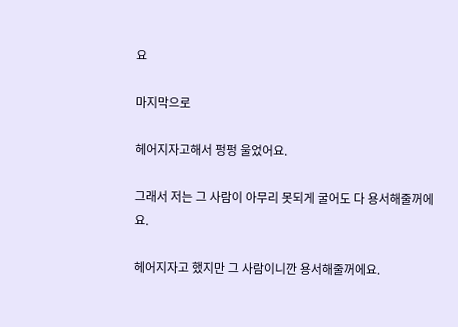요

마지막으로

헤어지자고해서 펑펑 울었어요.

그래서 저는 그 사람이 아무리 못되게 굴어도 다 용서해줄꺼에요.

헤어지자고 했지만 그 사람이니깐 용서해줄꺼에요.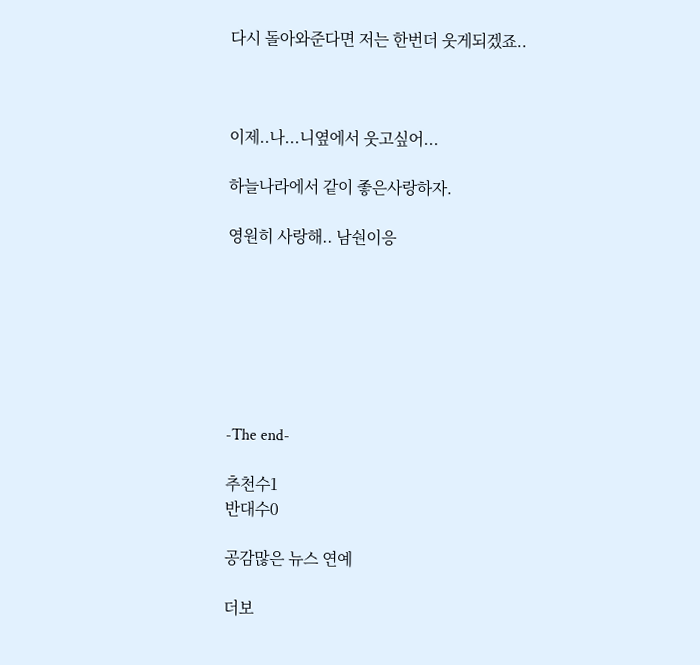다시 돌아와준다면 저는 한번더 웃게되겠죠..



이제..나...니옆에서 웃고싶어...

하늘나라에서 같이 좋은사랑하자.

영원히 사랑해.. 남숸이응







-The end-

추천수1
반대수0

공감많은 뉴스 연예

더보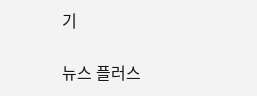기

뉴스 플러스